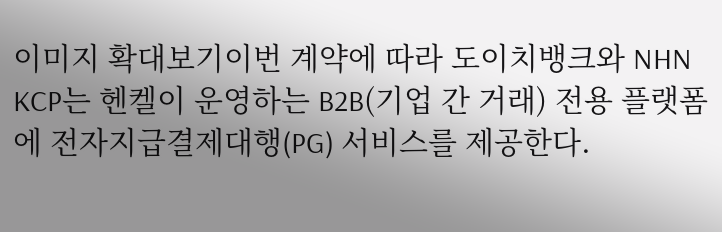이미지 확대보기이번 계약에 따라 도이치뱅크와 NHN KCP는 헨켈이 운영하는 B2B(기업 간 거래) 전용 플랫폼에 전자지급결제대행(PG) 서비스를 제공한다.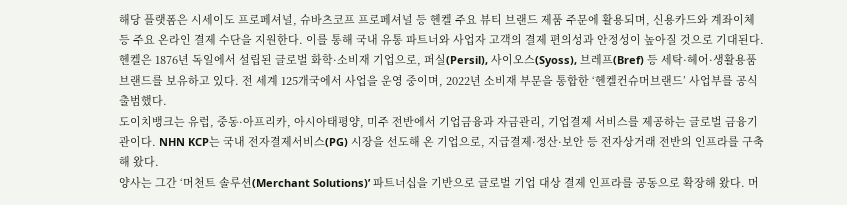해당 플랫폼은 시세이도 프로페셔널, 슈바츠코프 프로페셔널 등 헨켈 주요 뷰티 브랜드 제품 주문에 활용되며, 신용카드와 계좌이체 등 주요 온라인 결제 수단을 지원한다. 이를 통해 국내 유통 파트너와 사업자 고객의 결제 편의성과 안정성이 높아질 것으로 기대된다.
헨켈은 1876년 독일에서 설립된 글로벌 화학·소비재 기업으로, 퍼실(Persil), 사이오스(Syoss), 브레프(Bref) 등 세탁·헤어·생활용품 브랜드를 보유하고 있다. 전 세계 125개국에서 사업을 운영 중이며, 2022년 소비재 부문을 통합한 ‘헨켈컨슈머브랜드’ 사업부를 공식 출범했다.
도이치뱅크는 유럽, 중동·아프리카, 아시아태평양, 미주 전반에서 기업금융과 자금관리, 기업결제 서비스를 제공하는 글로벌 금융기관이다. NHN KCP는 국내 전자결제서비스(PG) 시장을 선도해 온 기업으로, 지급결제·정산·보안 등 전자상거래 전반의 인프라를 구축해 왔다.
양사는 그간 ‘머천트 솔루션(Merchant Solutions)’ 파트너십을 기반으로 글로벌 기업 대상 결제 인프라를 공동으로 확장해 왔다. 머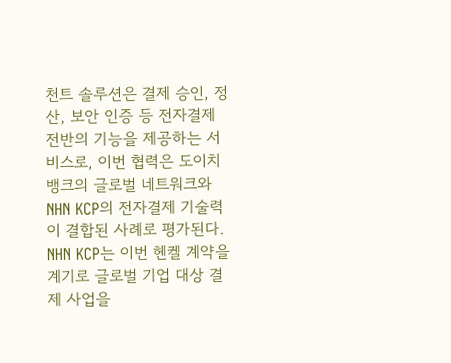천트 솔루션은 결제 승인, 정산, 보안 인증 등 전자결제 전반의 기능을 제공하는 서비스로, 이번 협력은 도이치뱅크의 글로벌 네트워크와 NHN KCP의 전자결제 기술력이 결합된 사례로 평가된다.
NHN KCP는 이번 헨켈 계약을 계기로 글로벌 기업 대상 결제 사업을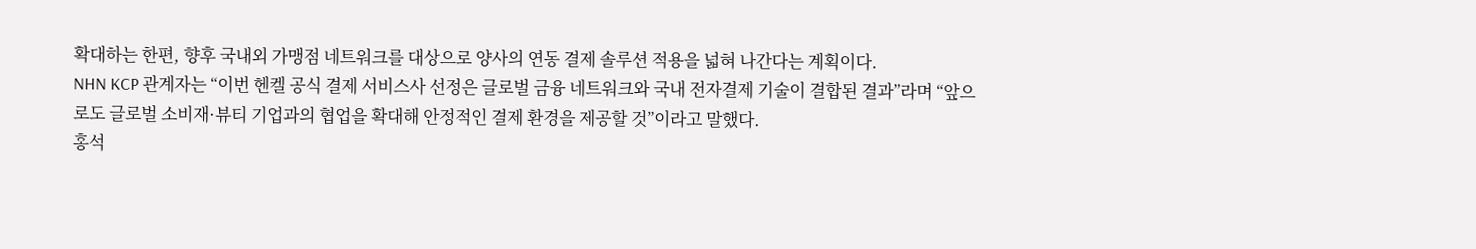확대하는 한편, 향후 국내외 가맹점 네트워크를 대상으로 양사의 연동 결제 솔루션 적용을 넓혀 나간다는 계획이다.
NHN KCP 관계자는 “이번 헨켈 공식 결제 서비스사 선정은 글로벌 금융 네트워크와 국내 전자결제 기술이 결합된 결과”라며 “앞으로도 글로벌 소비재·뷰티 기업과의 협업을 확대해 안정적인 결제 환경을 제공할 것”이라고 말했다.
홍석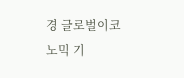경 글로벌이코노믹 기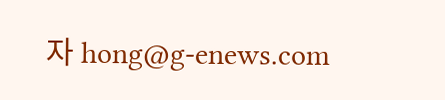자 hong@g-enews.com